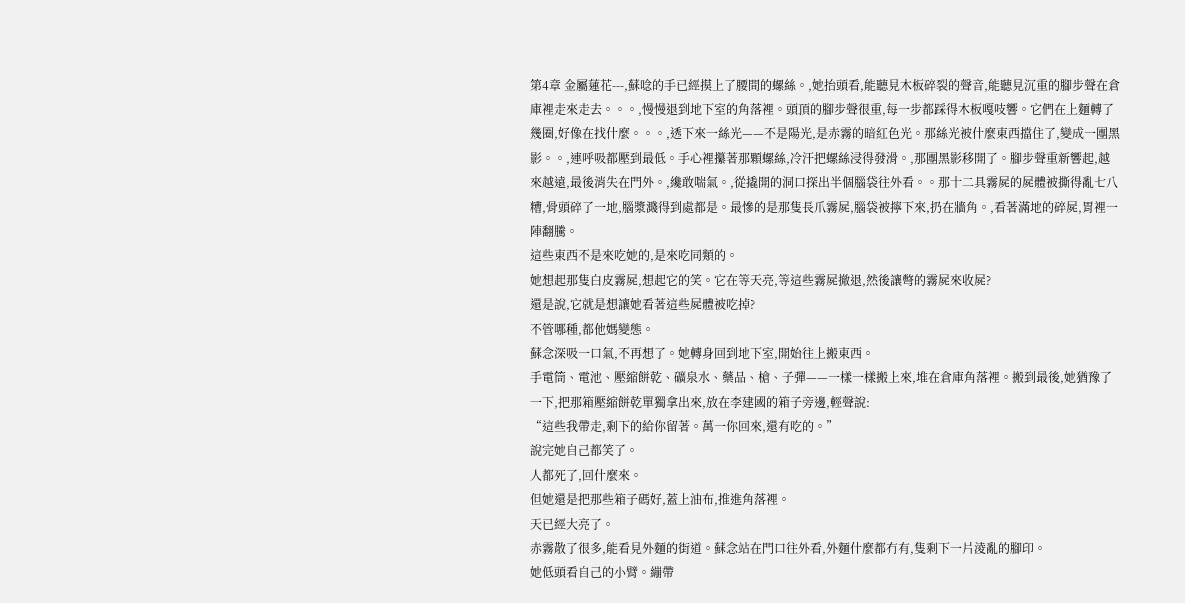第4章 金屬蓮花---,蘇唸的手已經摸上了腰間的螺絲。,她抬頭看,能聽見木板碎裂的聲音,能聽見沉重的腳步聲在倉庫裡走來走去。。。,慢慢退到地下室的角落裡。頭頂的腳步聲很重,每一步都踩得木板嘎吱響。它們在上麵轉了幾圈,好像在找什麼。。。,透下來一絲光——不是陽光,是赤霧的暗紅色光。那絲光被什麼東西擋住了,變成一團黑影。。,連呼吸都壓到最低。手心裡攥著那顆螺絲,冷汗把螺絲浸得發滑。,那團黑影移開了。腳步聲重新響起,越來越遠,最後消失在門外。,纔敢喘氣。,從撬開的洞口探出半個腦袋往外看。。那十二具霧屍的屍體被撕得亂七八糟,骨頭碎了一地,腦漿濺得到處都是。最慘的是那隻長爪霧屍,腦袋被擰下來,扔在牆角。,看著滿地的碎屍,胃裡一陣翻騰。
這些東西不是來吃她的,是來吃同類的。
她想起那隻白皮霧屍,想起它的笑。它在等天亮,等這些霧屍撤退,然後讓彆的霧屍來收屍?
還是說,它就是想讓她看著這些屍體被吃掉?
不管哪種,都他媽變態。
蘇念深吸一口氣,不再想了。她轉身回到地下室,開始往上搬東西。
手電筒、電池、壓縮餅乾、礦泉水、藥品、槍、子彈——一樣一樣搬上來,堆在倉庫角落裡。搬到最後,她猶豫了一下,把那箱壓縮餅乾單獨拿出來,放在李建國的箱子旁邊,輕聲說:
“這些我帶走,剩下的給你留著。萬一你回來,還有吃的。”
說完她自己都笑了。
人都死了,回什麼來。
但她還是把那些箱子碼好,蓋上油布,推進角落裡。
天已經大亮了。
赤霧散了很多,能看見外麵的街道。蘇念站在門口往外看,外麵什麼都冇有,隻剩下一片淩亂的腳印。
她低頭看自己的小臂。繃帶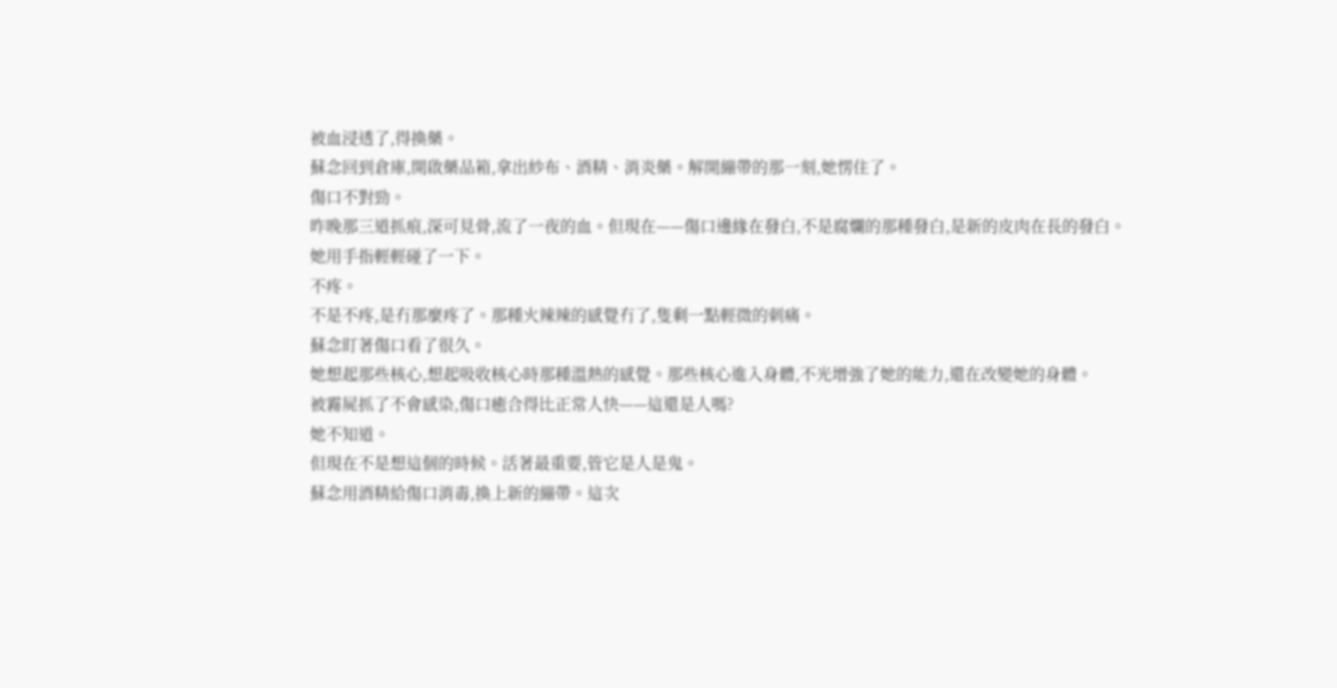被血浸透了,得換藥。
蘇念回到倉庫,開啟藥品箱,拿出紗布、酒精、消炎藥。解開繃帶的那一刻,她愣住了。
傷口不對勁。
昨晚那三道抓痕,深可見骨,流了一夜的血。但現在——傷口邊緣在發白,不是腐爛的那種發白,是新的皮肉在長的發白。
她用手指輕輕碰了一下。
不疼。
不是不疼,是冇那麼疼了。那種火辣辣的感覺冇了,隻剩一點輕微的刺痛。
蘇念盯著傷口看了很久。
她想起那些核心,想起吸收核心時那種溫熱的感覺。那些核心進入身體,不光增強了她的能力,還在改變她的身體。
被霧屍抓了不會感染,傷口癒合得比正常人快——這還是人嗎?
她不知道。
但現在不是想這個的時候。活著最重要,管它是人是鬼。
蘇念用酒精給傷口消毒,換上新的繃帶。這次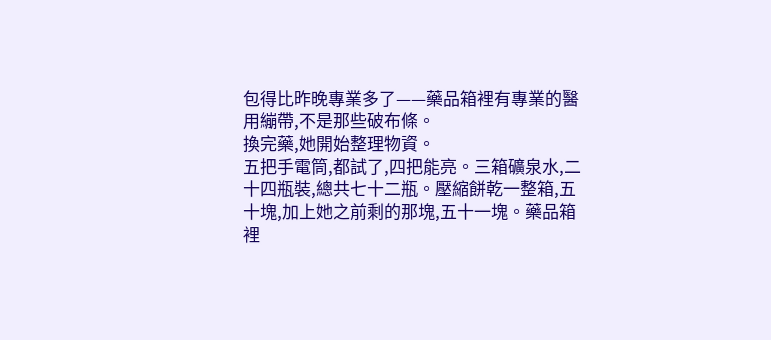包得比昨晚專業多了——藥品箱裡有專業的醫用繃帶,不是那些破布條。
換完藥,她開始整理物資。
五把手電筒,都試了,四把能亮。三箱礦泉水,二十四瓶裝,總共七十二瓶。壓縮餅乾一整箱,五十塊,加上她之前剩的那塊,五十一塊。藥品箱裡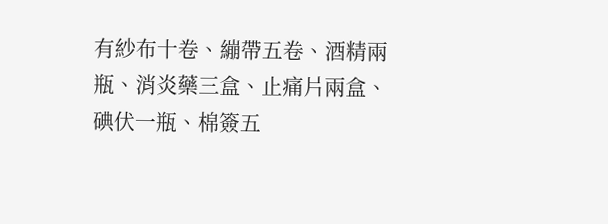有紗布十卷、繃帶五卷、酒精兩瓶、消炎藥三盒、止痛片兩盒、碘伏一瓶、棉簽五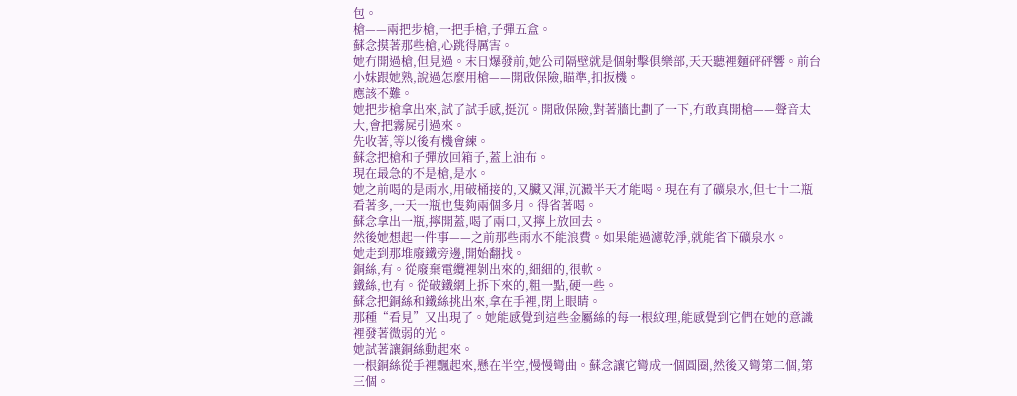包。
槍——兩把步槍,一把手槍,子彈五盒。
蘇念摸著那些槍,心跳得厲害。
她冇開過槍,但見過。末日爆發前,她公司隔壁就是個射擊俱樂部,天天聽裡麵砰砰響。前台小妹跟她熟,說過怎麼用槍——開啟保險,瞄準,扣扳機。
應該不難。
她把步槍拿出來,試了試手感,挺沉。開啟保險,對著牆比劃了一下,冇敢真開槍——聲音太大,會把霧屍引過來。
先收著,等以後有機會練。
蘇念把槍和子彈放回箱子,蓋上油布。
現在最急的不是槍,是水。
她之前喝的是雨水,用破桶接的,又臟又渾,沉澱半天才能喝。現在有了礦泉水,但七十二瓶看著多,一天一瓶也隻夠兩個多月。得省著喝。
蘇念拿出一瓶,擰開蓋,喝了兩口,又擰上放回去。
然後她想起一件事——之前那些雨水不能浪費。如果能過濾乾淨,就能省下礦泉水。
她走到那堆廢鐵旁邊,開始翻找。
銅絲,有。從廢棄電纜裡剝出來的,細細的,很軟。
鐵絲,也有。從破鐵網上拆下來的,粗一點,硬一些。
蘇念把銅絲和鐵絲挑出來,拿在手裡,閉上眼睛。
那種“看見”又出現了。她能感覺到這些金屬絲的每一根紋理,能感覺到它們在她的意識裡發著微弱的光。
她試著讓銅絲動起來。
一根銅絲從手裡飄起來,懸在半空,慢慢彎曲。蘇念讓它彎成一個圓圈,然後又彎第二個,第三個。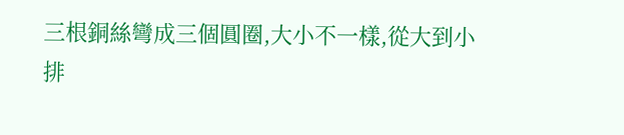三根銅絲彎成三個圓圈,大小不一樣,從大到小排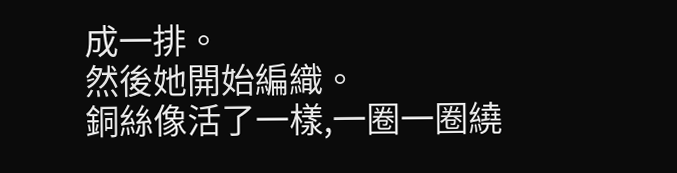成一排。
然後她開始編織。
銅絲像活了一樣,一圈一圈繞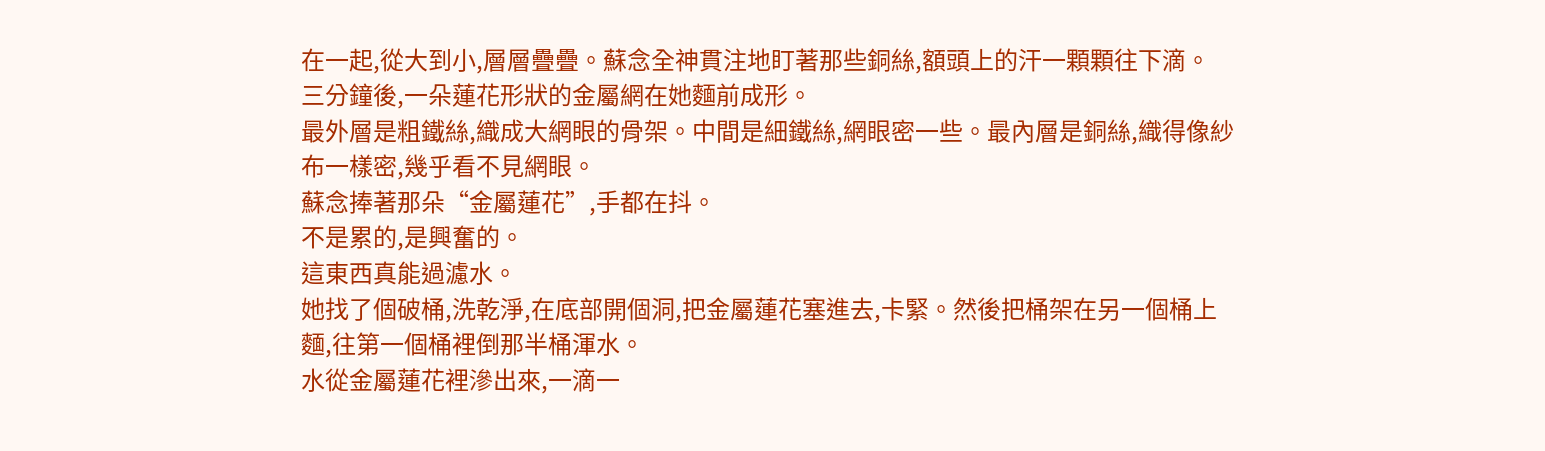在一起,從大到小,層層疊疊。蘇念全神貫注地盯著那些銅絲,額頭上的汗一顆顆往下滴。
三分鐘後,一朵蓮花形狀的金屬網在她麵前成形。
最外層是粗鐵絲,織成大網眼的骨架。中間是細鐵絲,網眼密一些。最內層是銅絲,織得像紗布一樣密,幾乎看不見網眼。
蘇念捧著那朵“金屬蓮花”,手都在抖。
不是累的,是興奮的。
這東西真能過濾水。
她找了個破桶,洗乾淨,在底部開個洞,把金屬蓮花塞進去,卡緊。然後把桶架在另一個桶上麵,往第一個桶裡倒那半桶渾水。
水從金屬蓮花裡滲出來,一滴一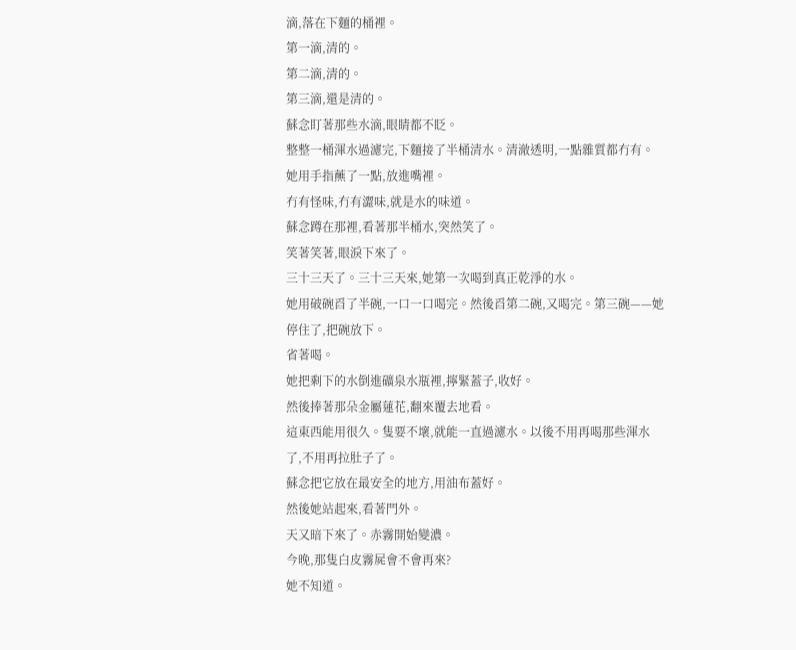滴,落在下麵的桶裡。
第一滴,清的。
第二滴,清的。
第三滴,還是清的。
蘇念盯著那些水滴,眼睛都不眨。
整整一桶渾水過濾完,下麵接了半桶清水。清澈透明,一點雜質都冇有。
她用手指蘸了一點,放進嘴裡。
冇有怪味,冇有澀味,就是水的味道。
蘇念蹲在那裡,看著那半桶水,突然笑了。
笑著笑著,眼淚下來了。
三十三天了。三十三天來,她第一次喝到真正乾淨的水。
她用破碗舀了半碗,一口一口喝完。然後舀第二碗,又喝完。第三碗——她停住了,把碗放下。
省著喝。
她把剩下的水倒進礦泉水瓶裡,擰緊蓋子,收好。
然後捧著那朵金屬蓮花,翻來覆去地看。
這東西能用很久。隻要不壞,就能一直過濾水。以後不用再喝那些渾水了,不用再拉肚子了。
蘇念把它放在最安全的地方,用油布蓋好。
然後她站起來,看著門外。
天又暗下來了。赤霧開始變濃。
今晚,那隻白皮霧屍會不會再來?
她不知道。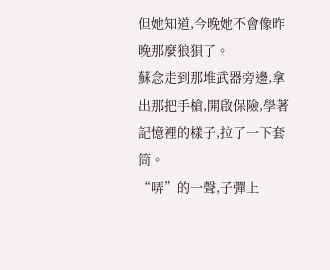但她知道,今晚她不會像昨晚那麼狼狽了。
蘇念走到那堆武器旁邊,拿出那把手槍,開啟保險,學著記憶裡的樣子,拉了一下套筒。
“哢”的一聲,子彈上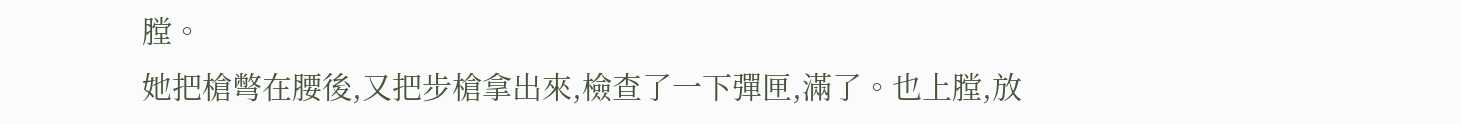膛。
她把槍彆在腰後,又把步槍拿出來,檢查了一下彈匣,滿了。也上膛,放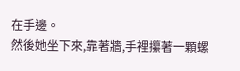在手邊。
然後她坐下來,靠著牆,手裡攥著一顆螺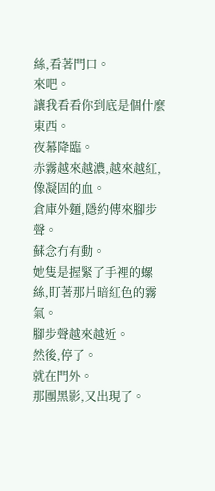絲,看著門口。
來吧。
讓我看看你到底是個什麼東西。
夜幕降臨。
赤霧越來越濃,越來越紅,像凝固的血。
倉庫外麵,隱約傳來腳步聲。
蘇念冇有動。
她隻是握緊了手裡的螺絲,盯著那片暗紅色的霧氣。
腳步聲越來越近。
然後,停了。
就在門外。
那團黑影,又出現了。